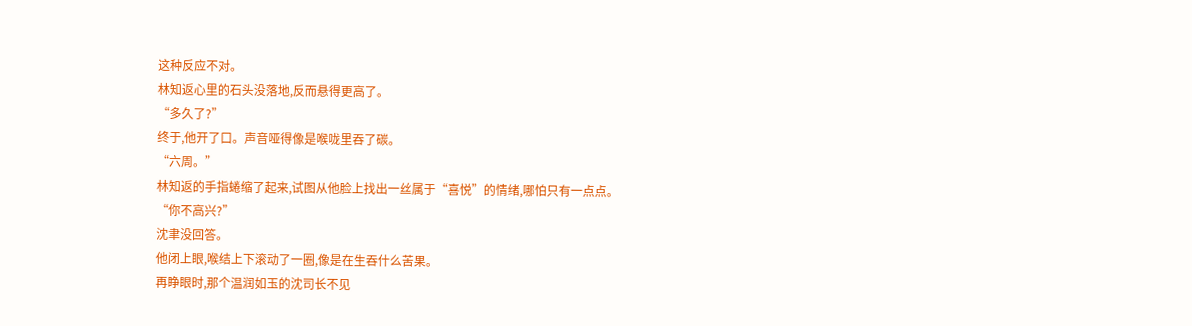这种反应不对。
林知返心里的石头没落地,反而悬得更高了。
“多久了?”
终于,他开了口。声音哑得像是喉咙里吞了碳。
“六周。”
林知返的手指蜷缩了起来,试图从他脸上找出一丝属于“喜悦”的情绪,哪怕只有一点点。
“你不高兴?”
沈聿没回答。
他闭上眼,喉结上下滚动了一圈,像是在生吞什么苦果。
再睁眼时,那个温润如玉的沈司长不见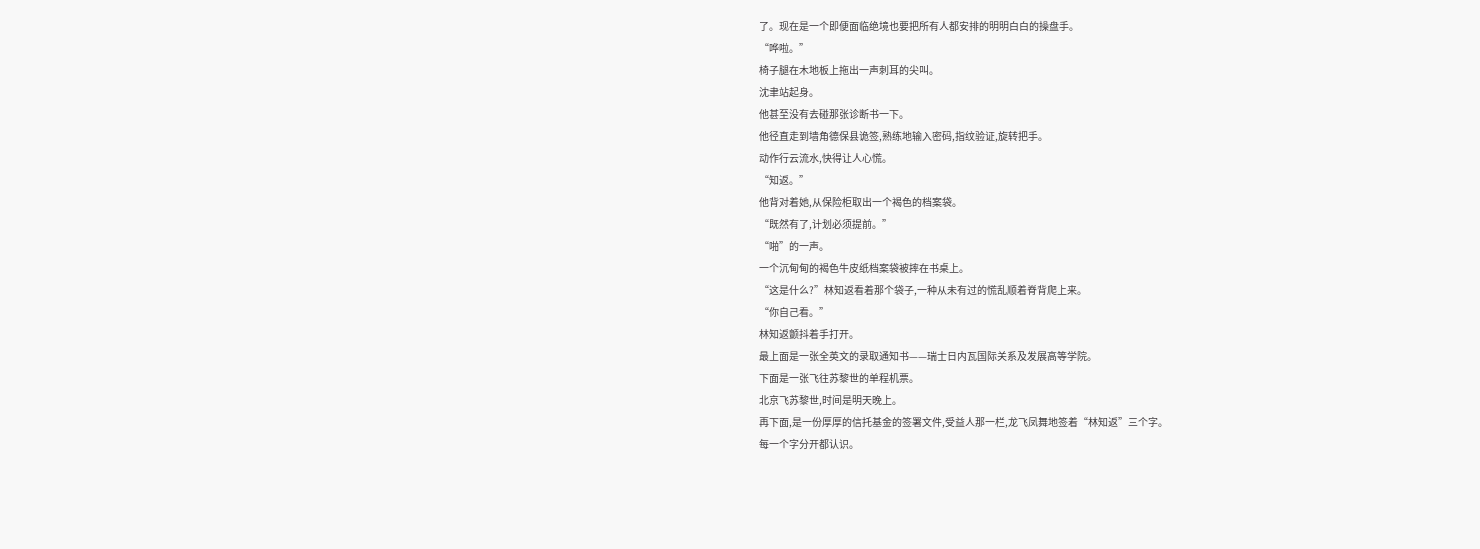了。现在是一个即便面临绝境也要把所有人都安排的明明白白的操盘手。
“哗啦。”
椅子腿在木地板上拖出一声刺耳的尖叫。
沈聿站起身。
他甚至没有去碰那张诊断书一下。
他径直走到墙角德保县诡签,熟练地输入密码,指纹验证,旋转把手。
动作行云流水,快得让人心慌。
“知返。”
他背对着她,从保险柜取出一个褐色的档案袋。
“既然有了,计划必须提前。”
“啪”的一声。
一个沉甸甸的褐色牛皮纸档案袋被摔在书桌上。
“这是什么?”林知返看着那个袋子,一种从未有过的慌乱顺着脊背爬上来。
“你自己看。”
林知返颤抖着手打开。
最上面是一张全英文的录取通知书——瑞士日内瓦国际关系及发展高等学院。
下面是一张飞往苏黎世的单程机票。
北京飞苏黎世,时间是明天晚上。
再下面,是一份厚厚的信托基金的签署文件,受益人那一栏,龙飞凤舞地签着“林知返”三个字。
每一个字分开都认识。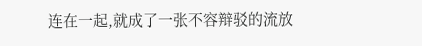连在一起,就成了一张不容辩驳的流放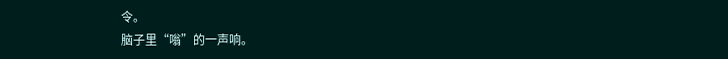令。
脑子里“嗡”的一声响。